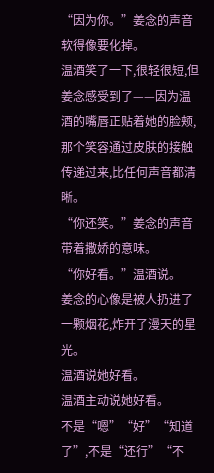“因为你。”姜念的声音软得像要化掉。
温酒笑了一下,很轻很短,但姜念感受到了——因为温酒的嘴唇正贴着她的脸颊,那个笑容通过皮肤的接触传递过来,比任何声音都清晰。
“你还笑。”姜念的声音带着撒娇的意味。
“你好看。”温酒说。
姜念的心像是被人扔进了一颗烟花,炸开了漫天的星光。
温酒说她好看。
温酒主动说她好看。
不是“嗯”“好”“知道了”,不是“还行”“不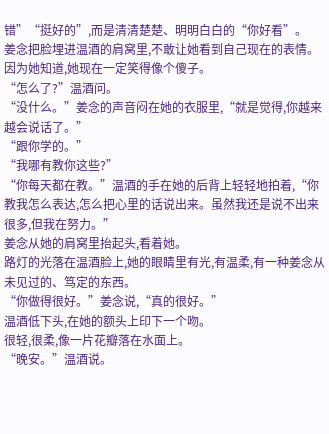错”“挺好的”,而是清清楚楚、明明白白的“你好看”。
姜念把脸埋进温酒的肩窝里,不敢让她看到自己现在的表情。因为她知道,她现在一定笑得像个傻子。
“怎么了?”温酒问。
“没什么。”姜念的声音闷在她的衣服里,“就是觉得,你越来越会说话了。”
“跟你学的。”
“我哪有教你这些?”
“你每天都在教。”温酒的手在她的后背上轻轻地拍着,“你教我怎么表达,怎么把心里的话说出来。虽然我还是说不出来很多,但我在努力。”
姜念从她的肩窝里抬起头,看着她。
路灯的光落在温酒脸上,她的眼睛里有光,有温柔,有一种姜念从未见过的、笃定的东西。
“你做得很好。”姜念说,“真的很好。”
温酒低下头,在她的额头上印下一个吻。
很轻,很柔,像一片花瓣落在水面上。
“晚安。”温酒说。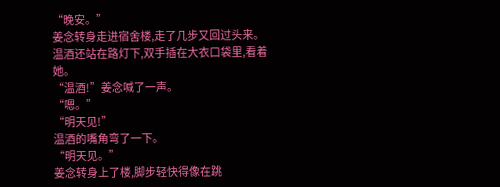“晚安。”
姜念转身走进宿舍楼,走了几步又回过头来。
温酒还站在路灯下,双手插在大衣口袋里,看着她。
“温酒!”姜念喊了一声。
“嗯。”
“明天见!”
温酒的嘴角弯了一下。
“明天见。”
姜念转身上了楼,脚步轻快得像在跳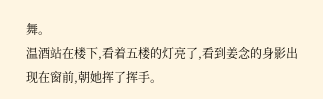舞。
温酒站在楼下,看着五楼的灯亮了,看到姜念的身影出现在窗前,朝她挥了挥手。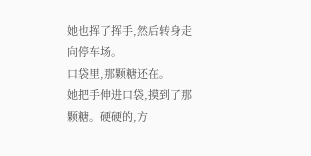她也挥了挥手,然后转身走向停车场。
口袋里,那颗糖还在。
她把手伸进口袋,摸到了那颗糖。硬硬的,方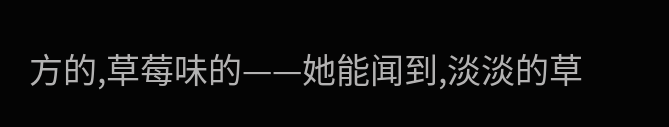方的,草莓味的——她能闻到,淡淡的草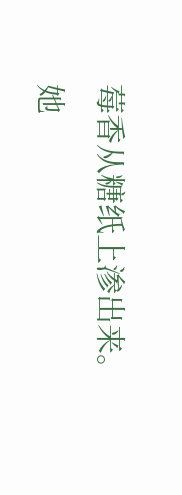莓香从糖纸上渗出来。
她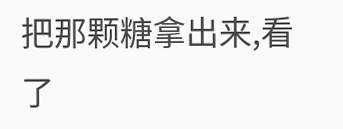把那颗糖拿出来,看了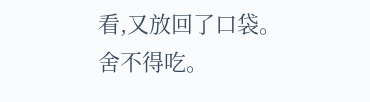看,又放回了口袋。
舍不得吃。